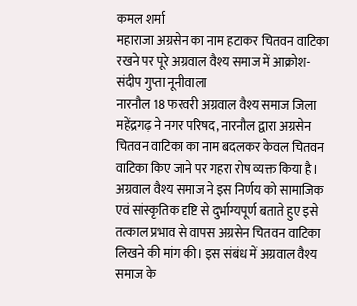कमल शर्मा
महाराजा अग्रसेन का नाम हटाकर चितवन वाटिका रखने पर पूरे अग्रवाल वैश्य समाज में आक्रोश-संदीप गुप्ता नूनीवाला
नारनौल 18 फरवरी अग्रवाल वैश्य समाज जिला महेंद्रगढ़ ने नगर परिषद, नारनौल द्वारा अग्रसेन चितवन वाटिका का नाम बदलकर केवल चितवन वाटिका किए जाने पर गहरा रोष व्यक्त किया है। अग्रवाल वैश्य समाज ने इस निर्णय को सामाजिक एवं सांस्कृतिक दृष्टि से दुर्भाग्यपूर्ण बताते हुए इसे तत्काल प्रभाव से वापस अग्रसेन चितवन वाटिका लिखने की मांग की। इस संबंध में अग्रवाल वैश्य समाज के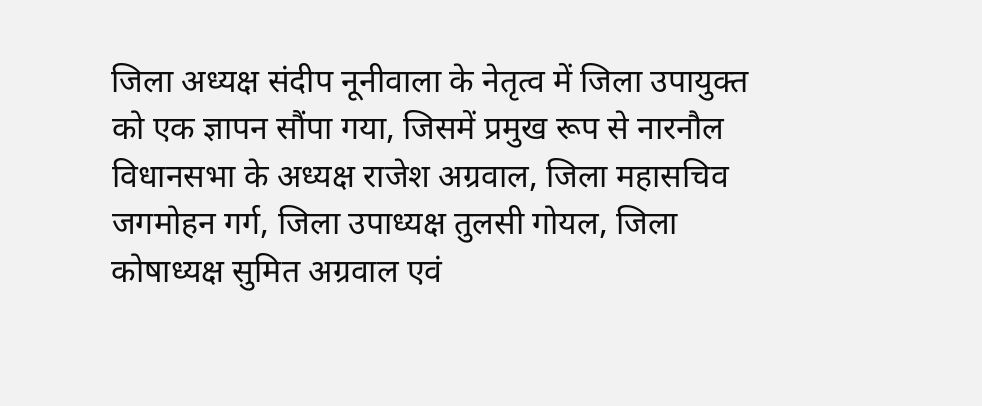जिला अध्यक्ष संदीप नूनीवाला के नेतृत्व में जिला उपायुक्त को एक ज्ञापन सौंपा गया, जिसमें प्रमुख रूप से नारनौल विधानसभा के अध्यक्ष राजेश अग्रवाल, जिला महासचिव जगमोहन गर्ग, जिला उपाध्यक्ष तुलसी गोयल, जिला कोषाध्यक्ष सुमित अग्रवाल एवं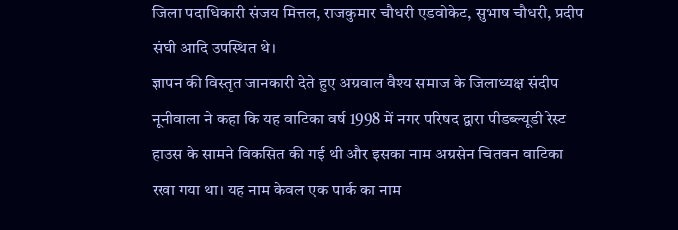जिला पदाधिकारी संजय मित्तल, राजकुमार चौधरी एडवोकेट, सुभाष चौधरी, प्रदीप संघी आदि उपस्थित थे।
ज्ञापन की विस्तृत जानकारी देते हुए अग्रवाल वैश्य समाज के जिलाध्यक्ष संदीप नूनीवाला ने कहा कि यह वाटिका वर्ष 1998 में नगर परिषद द्वारा पीडब्ल्यूडी रेस्ट हाउस के सामने विकसित की गई थी और इसका नाम अग्रसेन चितवन वाटिका रखा गया था। यह नाम केवल एक पार्क का नाम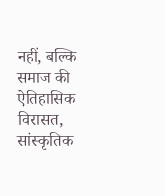नहीं, बल्कि समाज की ऐतिहासिक विरासत, सांस्कृतिक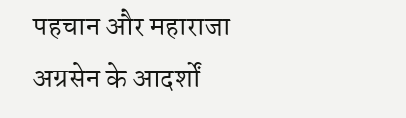पहचान और महाराजा अग्रसेन के आदर्शों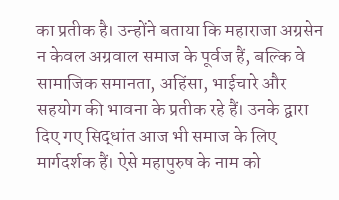का प्रतीक है। उन्होंने बताया कि महाराजा अग्रसेन न केवल अग्रवाल समाज के पूर्वज हैं, बल्कि वे सामाजिक समानता, अहिंसा, भाईचारे और सहयोग की भावना के प्रतीक रहे हैं। उनके द्वारा दिए गए सिद्धांत आज भी समाज के लिए मार्गदर्शक हैं। ऐसे महापुरुष के नाम को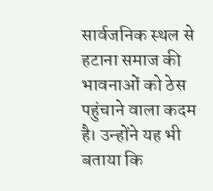सार्वजनिक स्थल से हटाना समाज की भावनाओं को ठेस पहुंचाने वाला कदम है। उन्होंने यह भी बताया कि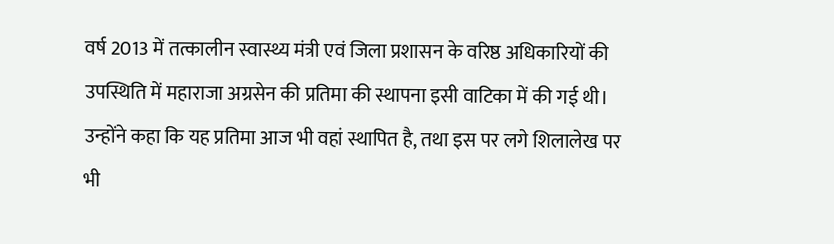वर्ष 2013 में तत्कालीन स्वास्थ्य मंत्री एवं जिला प्रशासन के वरिष्ठ अधिकारियों की उपस्थिति में महाराजा अग्रसेन की प्रतिमा की स्थापना इसी वाटिका में की गई थी।
उन्होंने कहा कि यह प्रतिमा आज भी वहां स्थापित है, तथा इस पर लगे शिलालेख पर भी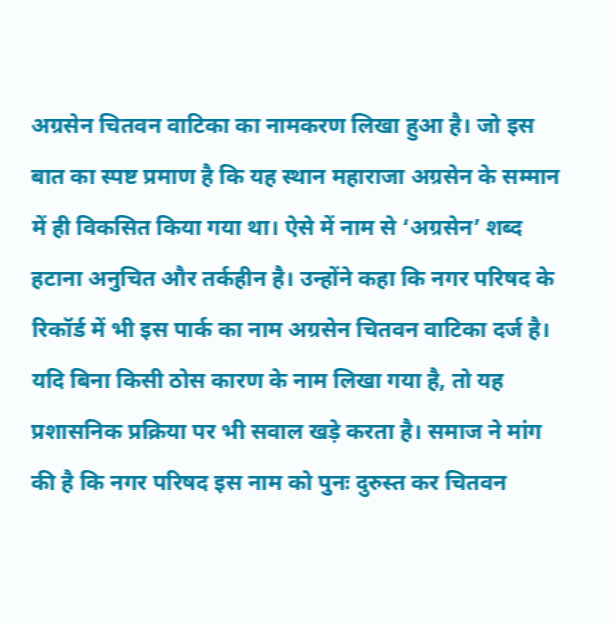अग्रसेन चितवन वाटिका का नामकरण लिखा हुआ है। जो इस बात का स्पष्ट प्रमाण है कि यह स्थान महाराजा अग्रसेन के सम्मान में ही विकसित किया गया था। ऐसे में नाम से ‘अग्रसेन’ शब्द हटाना अनुचित और तर्कहीन है। उन्होंने कहा कि नगर परिषद के रिकॉर्ड में भी इस पार्क का नाम अग्रसेन चितवन वाटिका दर्ज है। यदि बिना किसी ठोस कारण के नाम लिखा गया है, तो यह प्रशासनिक प्रक्रिया पर भी सवाल खड़े करता है। समाज ने मांग की है कि नगर परिषद इस नाम को पुनः दुरुस्त कर चितवन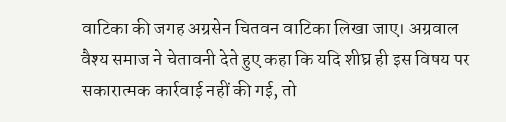वाटिका की जगह अग्रसेन चितवन वाटिका लिखा जाए। अग्रवाल वैश्य समाज ने चेतावनी देते हुए कहा कि यदि शीघ्र ही इस विषय पर सकारात्मक कार्रवाई नहीं की गई, तो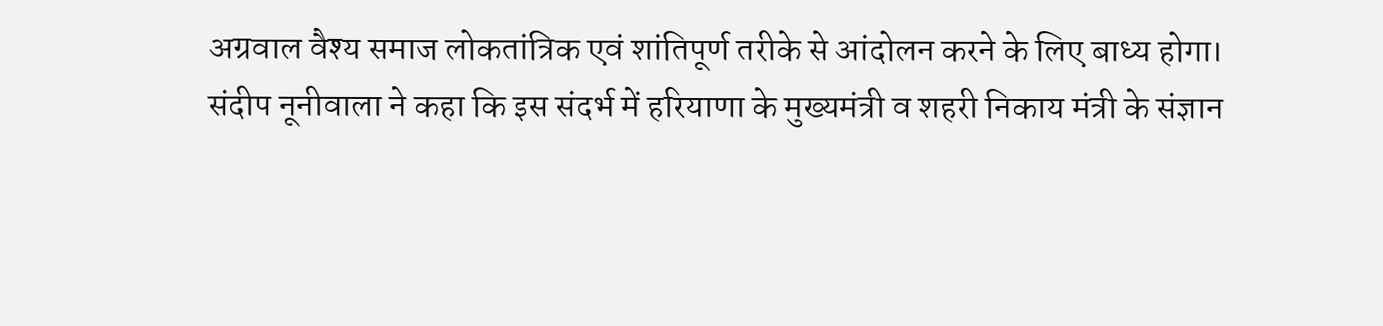अग्रवाल वैश्य समाज लोकतांत्रिक एवं शांतिपूर्ण तरीके से आंदोलन करने के लिए बाध्य होगा।
संदीप नूनीवाला ने कहा कि इस संदर्भ में हरियाणा के मुख्यमंत्री व शहरी निकाय मंत्री के संज्ञान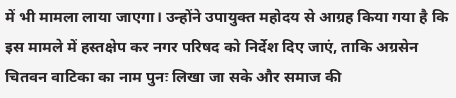में भी मामला लाया जाएगा। उन्होंने उपायुक्त महोदय से आग्रह किया गया है कि इस मामले में हस्तक्षेप कर नगर परिषद को निर्देश दिए जाएं, ताकि अग्रसेन चितवन वाटिका का नाम पुनः लिखा जा सके और समाज की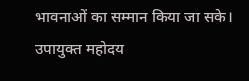भावनाओं का सम्मान किया जा सके। उपायुक्त महोदय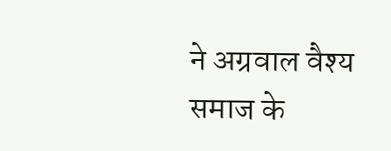ने अग्रवाल वैश्य समाज के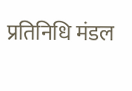प्रतिनिधि मंडल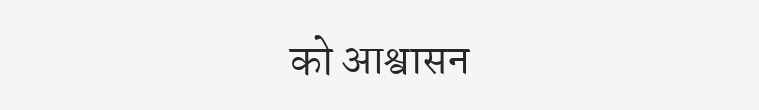को आश्वासन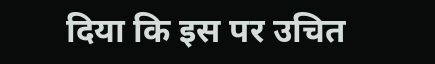दिया कि इस पर उचित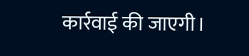कार्रवाई की जाएगी।